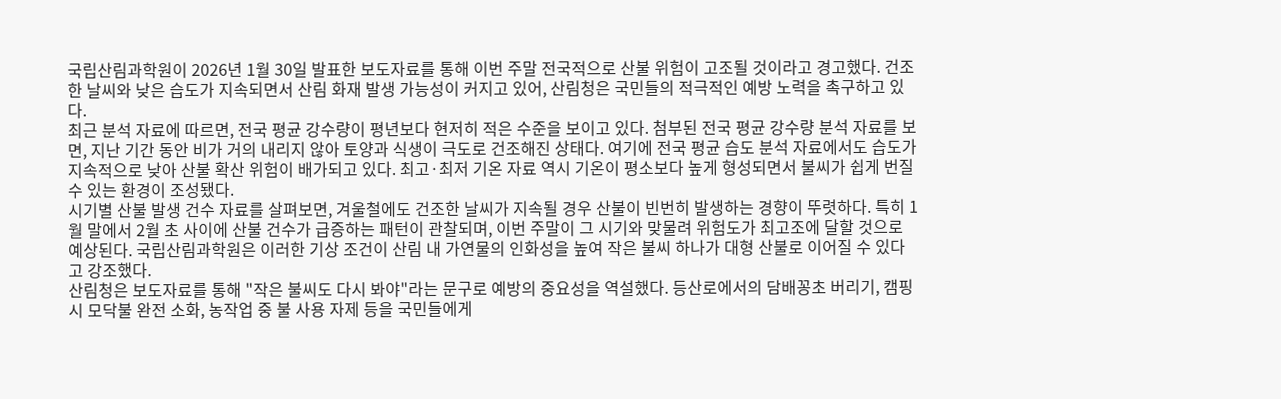국립산림과학원이 2026년 1월 30일 발표한 보도자료를 통해 이번 주말 전국적으로 산불 위험이 고조될 것이라고 경고했다. 건조한 날씨와 낮은 습도가 지속되면서 산림 화재 발생 가능성이 커지고 있어, 산림청은 국민들의 적극적인 예방 노력을 촉구하고 있다.
최근 분석 자료에 따르면, 전국 평균 강수량이 평년보다 현저히 적은 수준을 보이고 있다. 첨부된 전국 평균 강수량 분석 자료를 보면, 지난 기간 동안 비가 거의 내리지 않아 토양과 식생이 극도로 건조해진 상태다. 여기에 전국 평균 습도 분석 자료에서도 습도가 지속적으로 낮아 산불 확산 위험이 배가되고 있다. 최고·최저 기온 자료 역시 기온이 평소보다 높게 형성되면서 불씨가 쉽게 번질 수 있는 환경이 조성됐다.
시기별 산불 발생 건수 자료를 살펴보면, 겨울철에도 건조한 날씨가 지속될 경우 산불이 빈번히 발생하는 경향이 뚜렷하다. 특히 1월 말에서 2월 초 사이에 산불 건수가 급증하는 패턴이 관찰되며, 이번 주말이 그 시기와 맞물려 위험도가 최고조에 달할 것으로 예상된다. 국립산림과학원은 이러한 기상 조건이 산림 내 가연물의 인화성을 높여 작은 불씨 하나가 대형 산불로 이어질 수 있다고 강조했다.
산림청은 보도자료를 통해 "작은 불씨도 다시 봐야"라는 문구로 예방의 중요성을 역설했다. 등산로에서의 담배꽁초 버리기, 캠핑 시 모닥불 완전 소화, 농작업 중 불 사용 자제 등을 국민들에게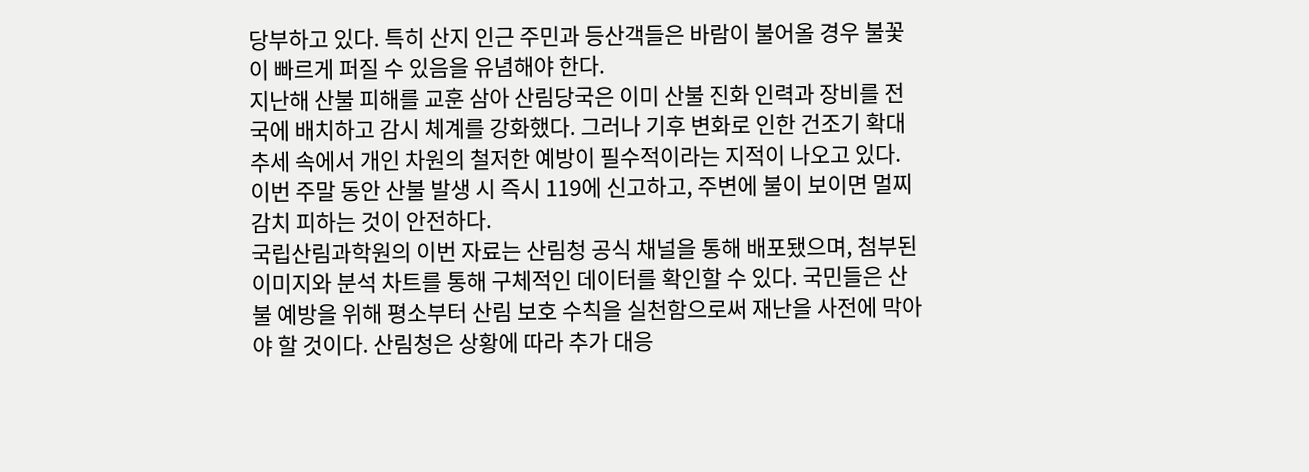당부하고 있다. 특히 산지 인근 주민과 등산객들은 바람이 불어올 경우 불꽃이 빠르게 퍼질 수 있음을 유념해야 한다.
지난해 산불 피해를 교훈 삼아 산림당국은 이미 산불 진화 인력과 장비를 전국에 배치하고 감시 체계를 강화했다. 그러나 기후 변화로 인한 건조기 확대 추세 속에서 개인 차원의 철저한 예방이 필수적이라는 지적이 나오고 있다. 이번 주말 동안 산불 발생 시 즉시 119에 신고하고, 주변에 불이 보이면 멀찌감치 피하는 것이 안전하다.
국립산림과학원의 이번 자료는 산림청 공식 채널을 통해 배포됐으며, 첨부된 이미지와 분석 차트를 통해 구체적인 데이터를 확인할 수 있다. 국민들은 산불 예방을 위해 평소부터 산림 보호 수칙을 실천함으로써 재난을 사전에 막아야 할 것이다. 산림청은 상황에 따라 추가 대응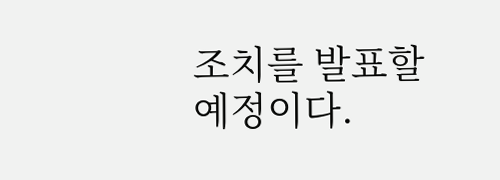조치를 발표할 예정이다.